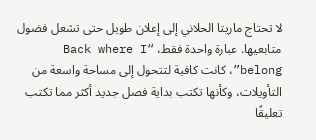لا تحتاج ماريتا الحلاني إلى إعلان طويل حتى تشعل فضول متابعيها. عبارة واحدة فقط، “Back where I belong”، كانت كافية لتتحول إلى مساحة واسعة من التأويلات، وكأنها تكتب بداية فصل جديد أكثر مما تكتب تعليقًا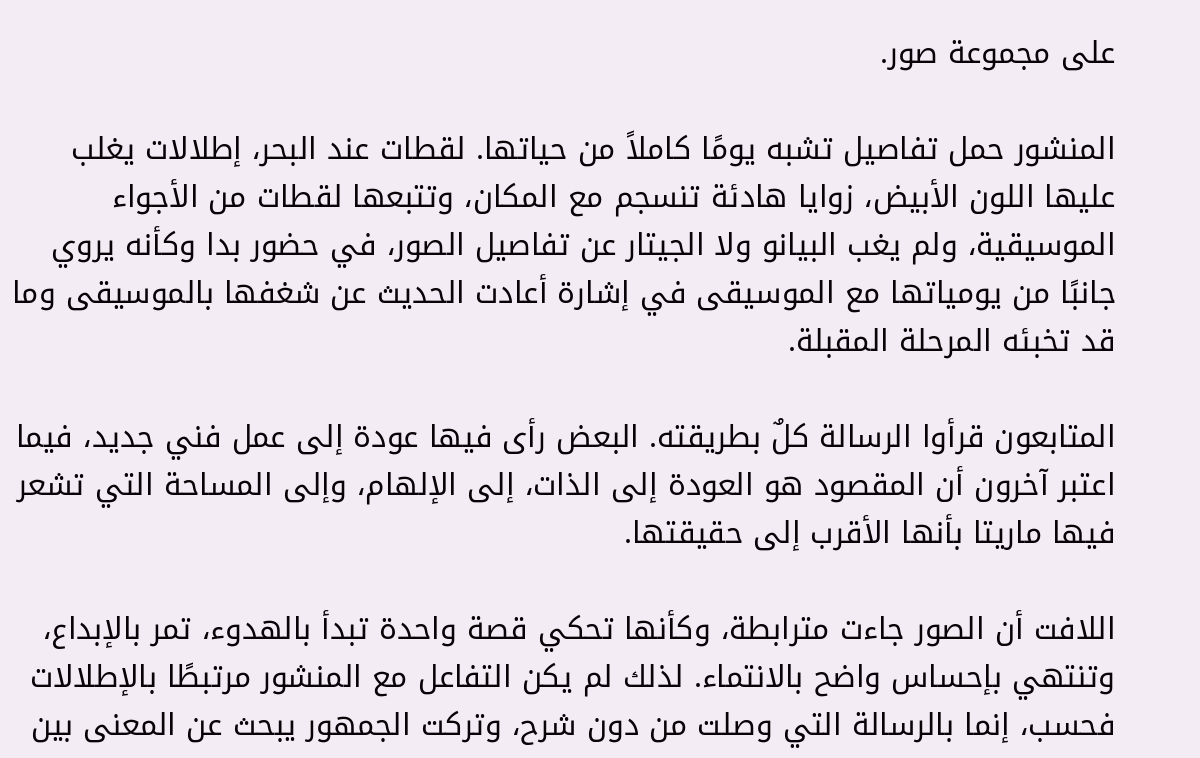على مجموعة صور.

المنشور حمل تفاصيل تشبه يومًا كاملاً من حياتها. لقطات عند البحر، إطلالات يغلب عليها اللون الأبيض، زوايا هادئة تنسجم مع المكان، وتتبعها لقطات من الأجواء الموسيقية، ولم يغب البيانو ولا الجيتار عن تفاصيل الصور، في حضور بدا وكأنه يروي جانبًا من يومياتها مع الموسيقى في إشارة أعادت الحديث عن شغفها بالموسيقى وما قد تخبئه المرحلة المقبلة.

المتابعون قرأوا الرسالة كلٌ بطريقته. البعض رأى فيها عودة إلى عمل فني جديد، فيما اعتبر آخرون أن المقصود هو العودة إلى الذات، إلى الإلهام، وإلى المساحة التي تشعر فيها ماريتا بأنها الأقرب إلى حقيقتها.

اللافت أن الصور جاءت مترابطة، وكأنها تحكي قصة واحدة تبدأ بالهدوء، تمر بالإبداع، وتنتهي بإحساس واضح بالانتماء. لذلك لم يكن التفاعل مع المنشور مرتبطًا بالإطلالات فحسب، إنما بالرسالة التي وصلت من دون شرح، وتركت الجمهور يبحث عن المعنى بين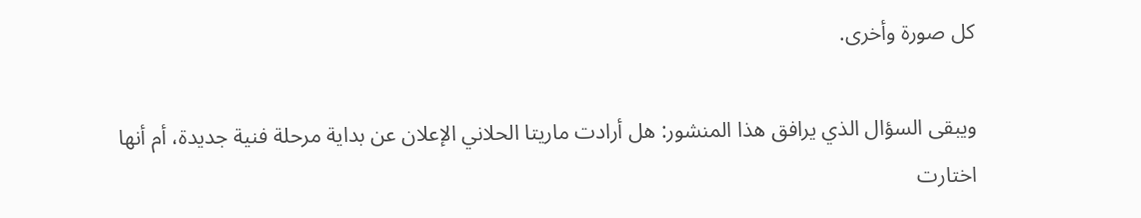كل صورة وأخرى.

ويبقى السؤال الذي يرافق هذا المنشور: هل أرادت ماريتا الحلاني الإعلان عن بداية مرحلة فنية جديدة، أم أنها اختارت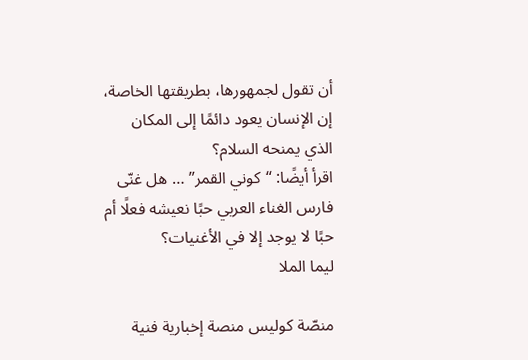أن تقول لجمهورها، بطريقتها الخاصة، إن الإنسان يعود دائمًا إلى المكان الذي يمنحه السلام؟
اقرأ أيضًا: “كوني القمر” … هل غنّى فارس الغناء العربي حبًا نعيشه فعلًا أم حبًا لا يوجد إلا في الأغنيات؟
ليما الملا

منصّة كوليس منصة إخبارية فنية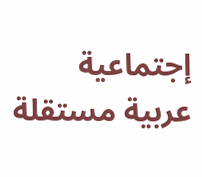إجتماعية عربية مستقلة